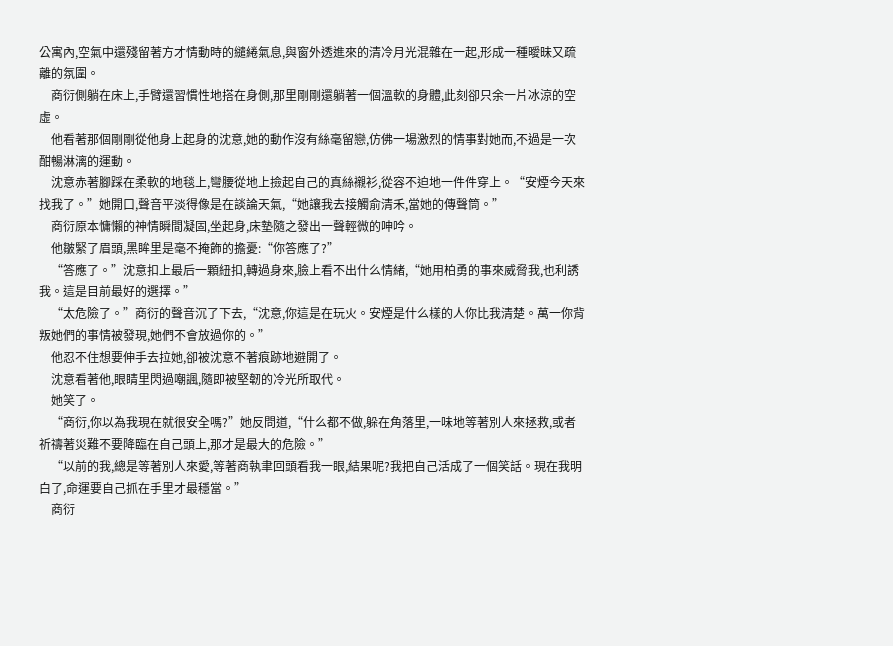公寓內,空氣中還殘留著方才情動時的繾綣氣息,與窗外透進來的清冷月光混雜在一起,形成一種曖昧又疏離的氛圍。
    商衍側躺在床上,手臂還習慣性地搭在身側,那里剛剛還躺著一個溫軟的身體,此刻卻只余一片冰涼的空虛。
    他看著那個剛剛從他身上起身的沈意,她的動作沒有絲毫留戀,仿佛一場激烈的情事對她而,不過是一次酣暢淋漓的運動。
    沈意赤著腳踩在柔軟的地毯上,彎腰從地上撿起自己的真絲襯衫,從容不迫地一件件穿上。“安煙今天來找我了。”她開口,聲音平淡得像是在談論天氣,“她讓我去接觸俞清禾,當她的傳聲筒。”
    商衍原本慵懶的神情瞬間凝固,坐起身,床墊隨之發出一聲輕微的呻吟。
    他皺緊了眉頭,黑眸里是毫不掩飾的擔憂:“你答應了?”
    “答應了。”沈意扣上最后一顆紐扣,轉過身來,臉上看不出什么情緒,“她用柏勇的事來威脅我,也利誘我。這是目前最好的選擇。”
    “太危險了。”商衍的聲音沉了下去,“沈意,你這是在玩火。安煙是什么樣的人你比我清楚。萬一你背叛她們的事情被發現,她們不會放過你的。”
    他忍不住想要伸手去拉她,卻被沈意不著痕跡地避開了。
    沈意看著他,眼睛里閃過嘲諷,隨即被堅韌的冷光所取代。
    她笑了。
    “商衍,你以為我現在就很安全嗎?”她反問道,“什么都不做,躲在角落里,一味地等著別人來拯救,或者祈禱著災難不要降臨在自己頭上,那才是最大的危險。”
    “以前的我,總是等著別人來愛,等著商執聿回頭看我一眼,結果呢?我把自己活成了一個笑話。現在我明白了,命運要自己抓在手里才最穩當。”
    商衍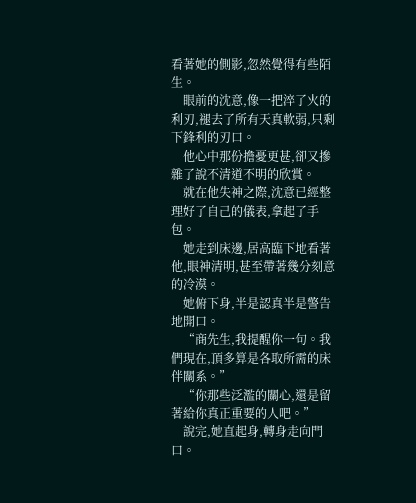看著她的側影,忽然覺得有些陌生。
    眼前的沈意,像一把淬了火的利刃,褪去了所有天真軟弱,只剩下鋒利的刃口。
    他心中那份擔憂更甚,卻又摻雜了說不清道不明的欣賞。
    就在他失神之際,沈意已經整理好了自己的儀表,拿起了手包。
    她走到床邊,居高臨下地看著他,眼神清明,甚至帶著幾分刻意的冷漠。
    她俯下身,半是認真半是警告地開口。
    “商先生,我提醒你一句。我們現在,頂多算是各取所需的床伴關系。”
    “你那些泛濫的關心,還是留著給你真正重要的人吧。”
    說完,她直起身,轉身走向門口。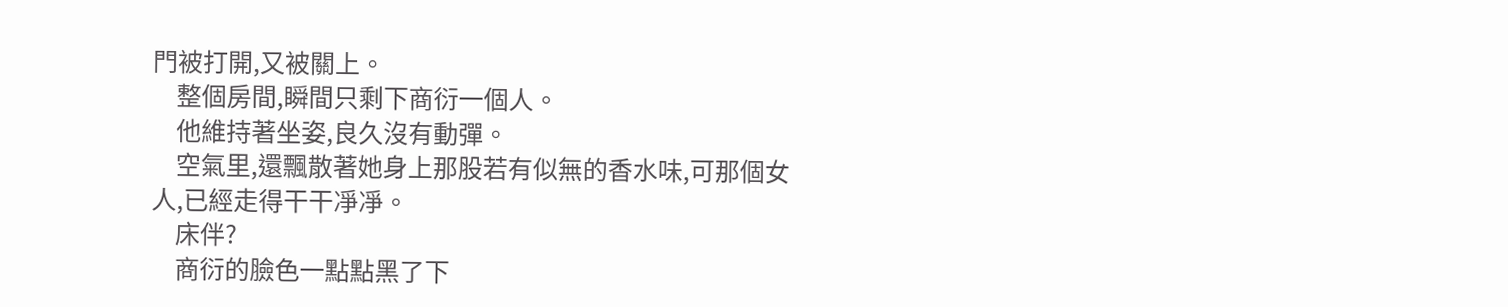門被打開,又被關上。
    整個房間,瞬間只剩下商衍一個人。
    他維持著坐姿,良久沒有動彈。
    空氣里,還飄散著她身上那股若有似無的香水味,可那個女人,已經走得干干凈凈。
    床伴?
    商衍的臉色一點點黑了下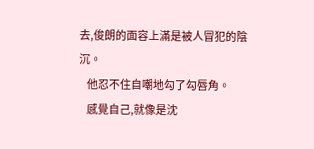去,俊朗的面容上滿是被人冒犯的陰沉。
    他忍不住自嘲地勾了勾唇角。
    感覺自己,就像是沈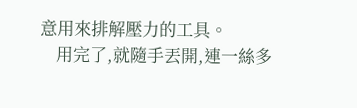意用來排解壓力的工具。
    用完了,就隨手丟開,連一絲多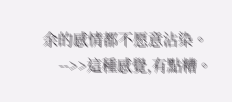余的感情都不愿意沾染。
    -->>這種感覺,有點糟。